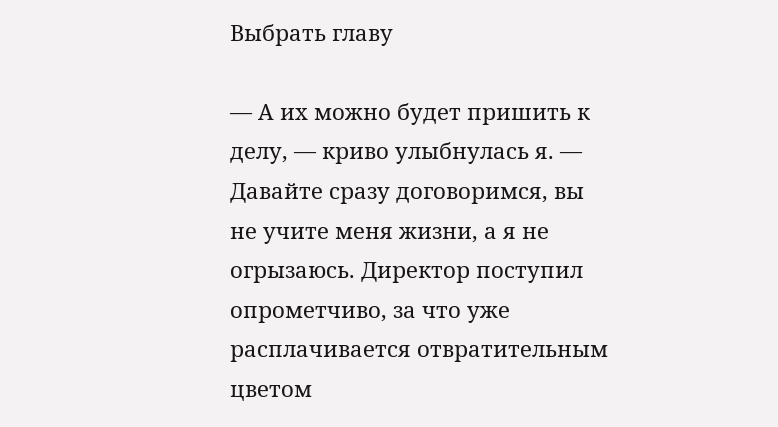Выбрать главу

— А их можно будет пришить к делу, — криво улыбнулась я. — Давайте сразу договоримся, вы не учите меня жизни, а я не огрызаюсь. Директор поступил опрометчиво, за что уже расплачивается отвратительным цветом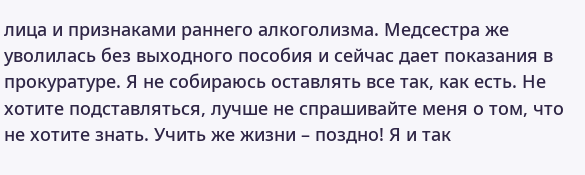лица и признаками раннего алкоголизма. Медсестра же уволилась без выходного пособия и сейчас дает показания в прокуратуре. Я не собираюсь оставлять все так, как есть. Не хотите подставляться, лучше не спрашивайте меня о том, что не хотите знать. Учить же жизни – поздно! Я и так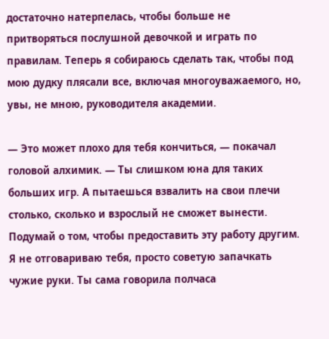достаточно натерпелась, чтобы больше не притворяться послушной девочкой и играть по правилам. Теперь я собираюсь сделать так, чтобы под мою дудку плясали все, включая многоуважаемого, но, увы, не мною, руководителя академии.

— Это может плохо для тебя кончиться, — покачал головой алхимик. — Ты слишком юна для таких больших игр. А пытаешься взвалить на свои плечи столько, сколько и взрослый не сможет вынести. Подумай о том, чтобы предоставить эту работу другим. Я не отговариваю тебя, просто советую запачкать чужие руки. Ты сама говорила полчаса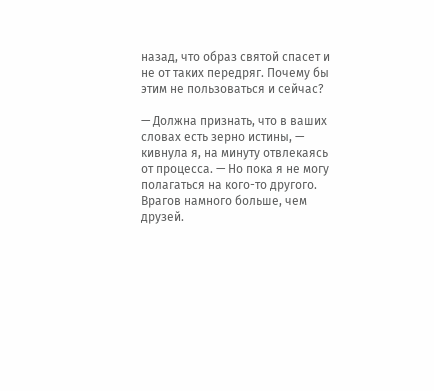назад, что образ святой спасет и не от таких передряг. Почему бы этим не пользоваться и сейчас?

— Должна признать, что в ваших словах есть зерно истины, — кивнула я, на минуту отвлекаясь от процесса. — Но пока я не могу полагаться на кого-то другого. Врагов намного больше, чем друзей.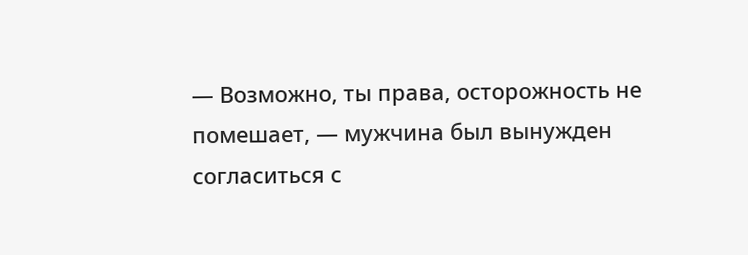— Возможно, ты права, осторожность не помешает, — мужчина был вынужден согласиться с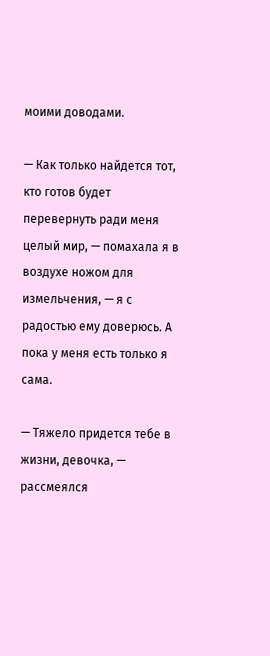моими доводами.

— Как только найдется тот, кто готов будет перевернуть ради меня целый мир, — помахала я в воздухе ножом для измельчения, — я с радостью ему доверюсь. А пока у меня есть только я сама.

— Тяжело придется тебе в жизни, девочка, — рассмеялся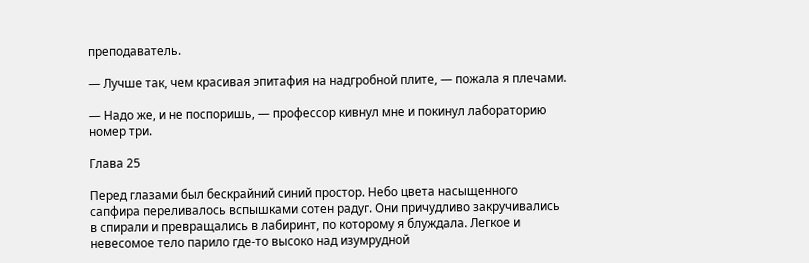преподаватель.

— Лучше так, чем красивая эпитафия на надгробной плите, — пожала я плечами.

— Надо же, и не поспоришь, — профессор кивнул мне и покинул лабораторию номер три.

Глава 25

Перед глазами был бескрайний синий простор. Небо цвета насыщенного сапфира переливалось вспышками сотен радуг. Они причудливо закручивались в спирали и превращались в лабиринт, по которому я блуждала. Легкое и невесомое тело парило где-то высоко над изумрудной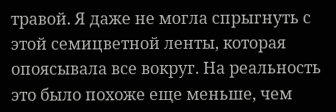травой. Я даже не могла спрыгнуть с этой семицветной ленты, которая опоясывала все вокруг. На реальность это было похоже еще меньше, чем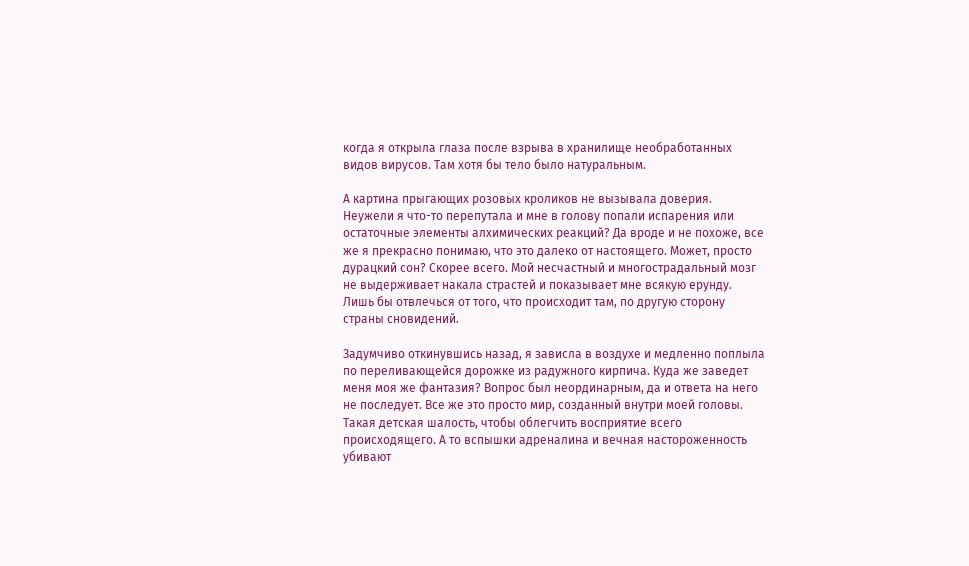когда я открыла глаза после взрыва в хранилище необработанных видов вирусов. Там хотя бы тело было натуральным.

А картина прыгающих розовых кроликов не вызывала доверия. Неужели я что-то перепутала и мне в голову попали испарения или остаточные элементы алхимических реакций? Да вроде и не похоже, все же я прекрасно понимаю, что это далеко от настоящего. Может, просто дурацкий сон? Скорее всего. Мой несчастный и многострадальный мозг не выдерживает накала страстей и показывает мне всякую ерунду. Лишь бы отвлечься от того, что происходит там, по другую сторону страны сновидений.

Задумчиво откинувшись назад, я зависла в воздухе и медленно поплыла по переливающейся дорожке из радужного кирпича. Куда же заведет меня моя же фантазия? Вопрос был неординарным, да и ответа на него не последует. Все же это просто мир, созданный внутри моей головы. Такая детская шалость, чтобы облегчить восприятие всего происходящего. А то вспышки адреналина и вечная настороженность убивают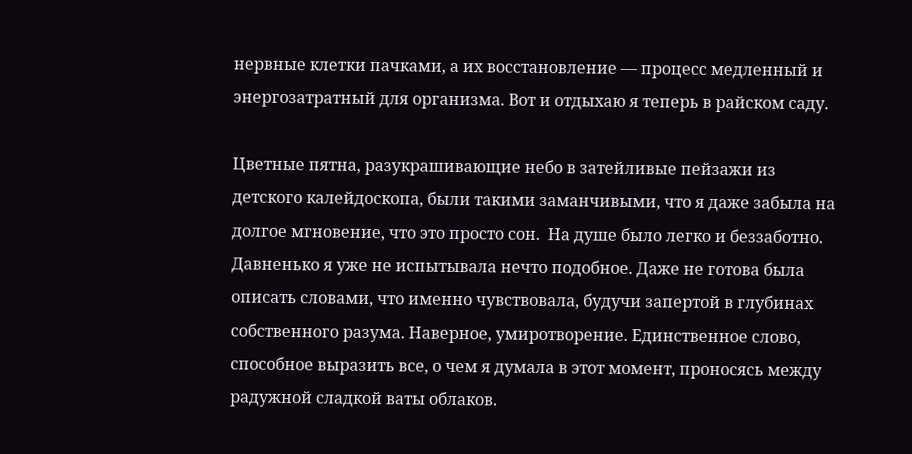нервные клетки пачками, а их восстановление — процесс медленный и энергозатратный для организма. Вот и отдыхаю я теперь в райском саду.

Цветные пятна, разукрашивающие небо в затейливые пейзажи из детского калейдоскопа, были такими заманчивыми, что я даже забыла на долгое мгновение, что это просто сон.  На душе было легко и беззаботно. Давненько я уже не испытывала нечто подобное. Даже не готова была описать словами, что именно чувствовала, будучи запертой в глубинах собственного разума. Наверное, умиротворение. Единственное слово, способное выразить все, о чем я думала в этот момент, проносясь между радужной сладкой ваты облаков.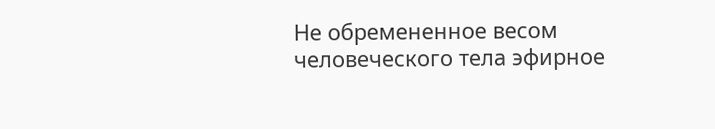Не обремененное весом человеческого тела эфирное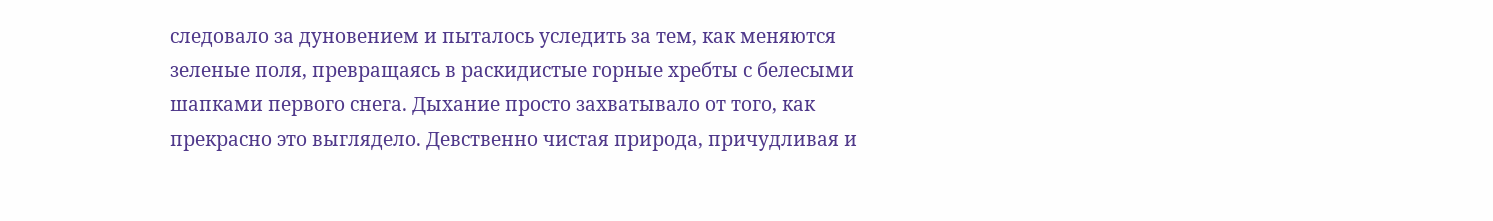следовало за дуновением и пыталось уследить за тем, как меняются зеленые поля, превращаясь в раскидистые горные хребты с белесыми шапками первого снега. Дыхание просто захватывало от того, как прекрасно это выглядело. Девственно чистая природа, причудливая и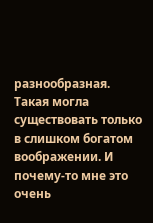разнообразная. Такая могла существовать только в слишком богатом воображении. И почему-то мне это очень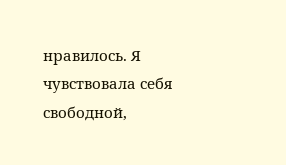нравилось. Я чувствовала себя свободной,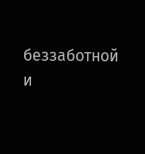беззаботной и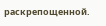раскрепощенной.